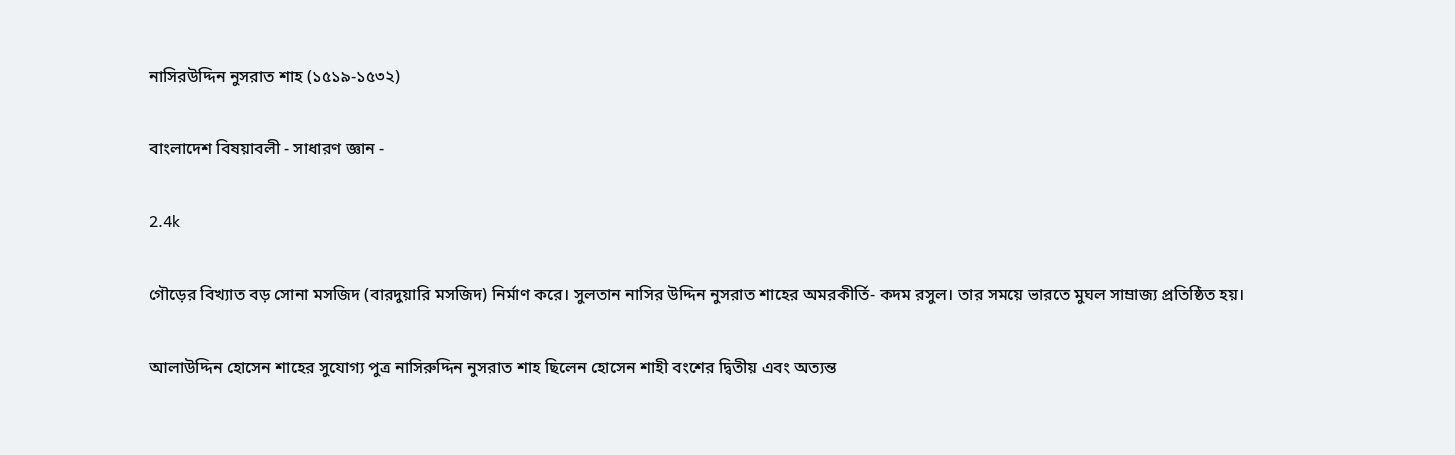নাসিরউদ্দিন নুসরাত শাহ (১৫১৯-১৫৩২)

বাংলাদেশ বিষয়াবলী - সাধারণ জ্ঞান -

2.4k

গৌড়ের বিখ্যাত বড় সোনা মসজিদ (বারদুয়ারি মসজিদ) নির্মাণ করে। সুলতান নাসির উদ্দিন নুসরাত শাহের অমরকীর্তি- কদম রসুল। তার সময়ে ভারতে মুঘল সাম্রাজ্য প্রতিষ্ঠিত হয়।

আলাউদ্দিন হোসেন শাহের সুযোগ্য পুত্র নাসিরুদ্দিন নুসরাত শাহ ছিলেন হোসেন শাহী বংশের দ্বিতীয় এবং অত্যন্ত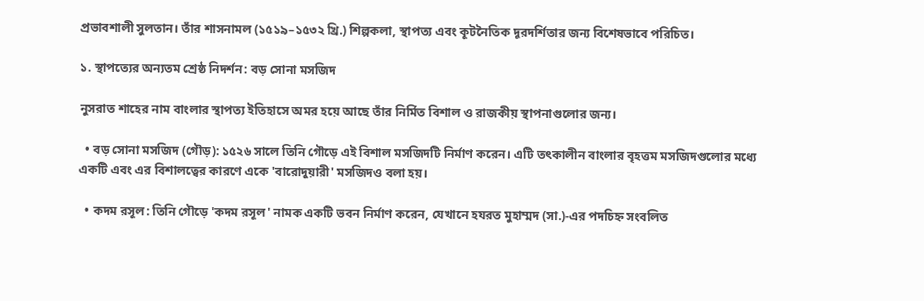প্রভাবশালী সুলতান। তাঁর শাসনামল (১৫১৯–১৫৩২ খ্রি.) শিল্পকলা, স্থাপত্য এবং কূটনৈতিক দূরদর্শিতার জন্য বিশেষভাবে পরিচিত।

১. স্থাপত্যের অন্যতম শ্রেষ্ঠ নিদর্শন: বড় সোনা মসজিদ

নুসরাত শাহের নাম বাংলার স্থাপত্য ইতিহাসে অমর হয়ে আছে তাঁর নির্মিত বিশাল ও রাজকীয় স্থাপনাগুলোর জন্য।

  • বড় সোনা মসজিদ (গৌড়): ১৫২৬ সালে তিনি গৌড়ে এই বিশাল মসজিদটি নির্মাণ করেন। এটি তৎকালীন বাংলার বৃহত্তম মসজিদগুলোর মধ্যে একটি এবং এর বিশালত্বের কারণে একে 'বারোদুয়ারী' মসজিদও বলা হয়।

  • কদম রসূল: তিনি গৌড়ে 'কদম রসূল' নামক একটি ভবন নির্মাণ করেন, যেখানে হযরত মুহাম্মদ (সা.)-এর পদচিহ্ন সংবলিত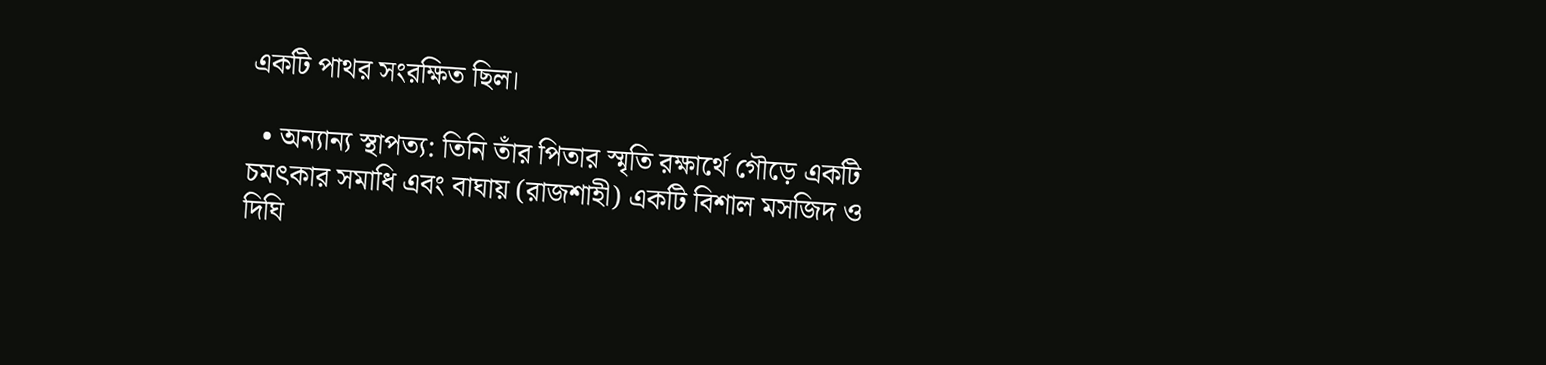একটি পাথর সংরক্ষিত ছিল।

  • অন্যান্য স্থাপত্য: তিনি তাঁর পিতার স্মৃতি রক্ষার্থে গৌড়ে একটি চমৎকার সমাধি এবং বাঘায় (রাজশাহী) একটি বিশাল মসজিদ ও দিঘি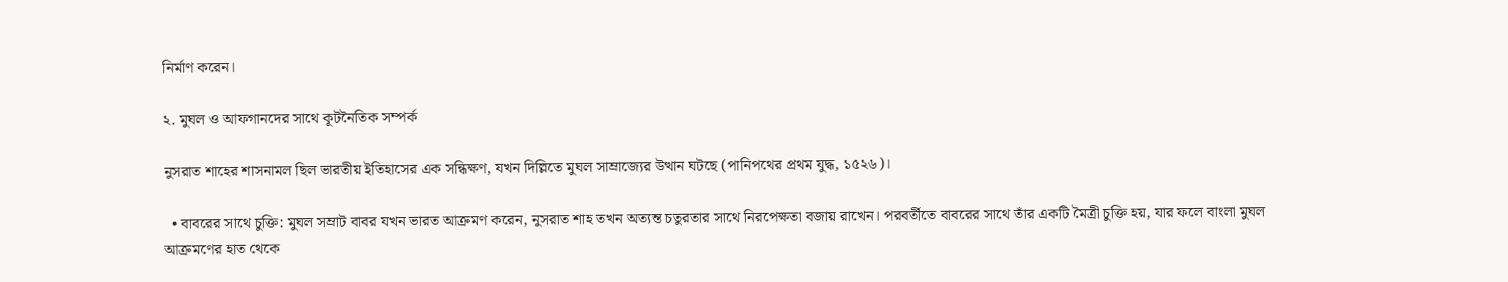নির্মাণ করেন।

২. মুঘল ও আফগানদের সাথে কূটনৈতিক সম্পর্ক

নুসরাত শাহের শাসনামল ছিল ভারতীয় ইতিহাসের এক সন্ধিক্ষণ, যখন দিল্লিতে মুঘল সাম্রাজ্যের উত্থান ঘটছে (পানিপথের প্রথম যুদ্ধ, ১৫২৬)।

  • বাবরের সাথে চুক্তি: মুঘল সম্রাট বাবর যখন ভারত আক্রমণ করেন, নুসরাত শাহ তখন অত্যন্ত চতুরতার সাথে নিরপেক্ষতা বজায় রাখেন। পরবর্তীতে বাবরের সাথে তাঁর একটি মৈত্রী চুক্তি হয়, যার ফলে বাংলা মুঘল আক্রমণের হাত থেকে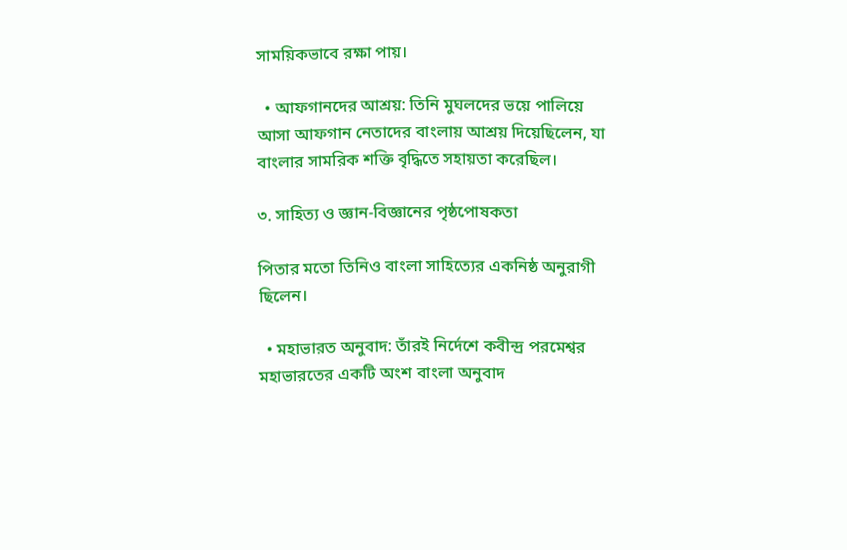সাময়িকভাবে রক্ষা পায়।

  • আফগানদের আশ্রয়: তিনি মুঘলদের ভয়ে পালিয়ে আসা আফগান নেতাদের বাংলায় আশ্রয় দিয়েছিলেন, যা বাংলার সামরিক শক্তি বৃদ্ধিতে সহায়তা করেছিল।

৩. সাহিত্য ও জ্ঞান-বিজ্ঞানের পৃষ্ঠপোষকতা

পিতার মতো তিনিও বাংলা সাহিত্যের একনিষ্ঠ অনুরাগী ছিলেন।

  • মহাভারত অনুবাদ: তাঁরই নির্দেশে কবীন্দ্র পরমেশ্বর মহাভারতের একটি অংশ বাংলা অনুবাদ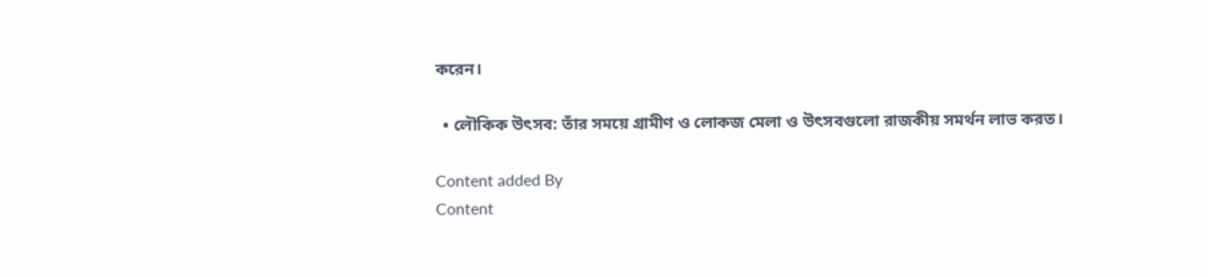করেন।

  • লৌকিক উৎসব: তাঁর সময়ে গ্রামীণ ও লোকজ মেলা ও উৎসবগুলো রাজকীয় সমর্থন লাভ করত।

Content added By
Content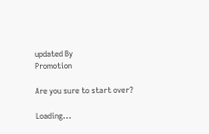updated By
Promotion

Are you sure to start over?

Loading...